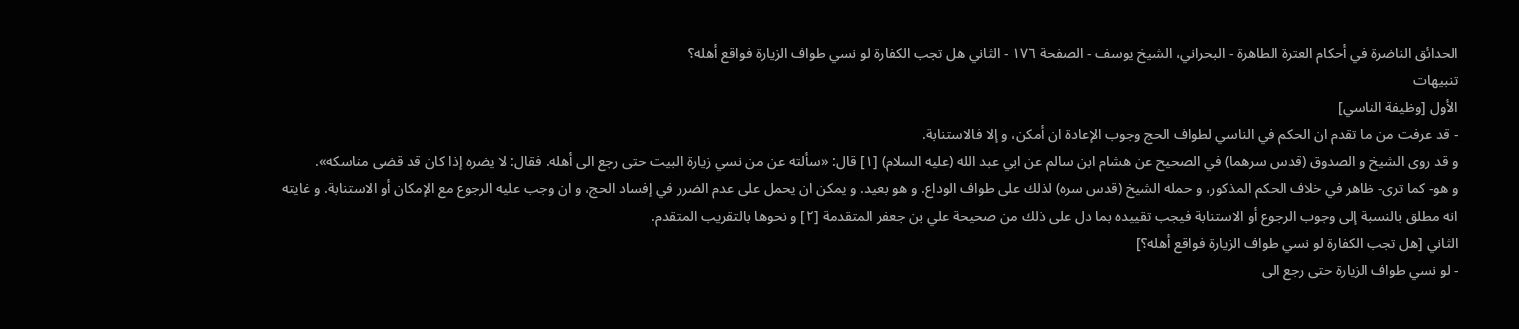الحدائق الناضرة في أحكام العترة الطاهرة - البحراني، الشيخ يوسف - الصفحة ١٧٦ - الثاني هل تجب الكفارة لو نسي طواف الزيارة فواقع أهله؟
تنبيهات
الأول [وظيفة الناسي]
- قد عرفت من ما تقدم ان الحكم في الناسي لطواف الحج وجوب الإعادة ان أمكن، و إلا فالاستنابة.
و قد روى الشيخ و الصدوق (قدس سرهما) في الصحيح عن هشام ابن سالم عن ابي عبد الله (عليه السلام) [١] قال: «سألته عن من نسي زيارة البيت حتى رجع الى أهله. فقال: لا يضره إذا كان قد قضى مناسكه».
و هو- كما ترى- ظاهر في خلاف الحكم المذكور، و حمله الشيخ (قدس سره) لذلك على طواف الوداع. و هو بعيد. و يمكن ان يحمل على عدم الضرر في إفساد الحج، و ان وجب عليه الرجوع مع الإمكان أو الاستنابة. و غايته انه مطلق بالنسبة إلى وجوب الرجوع أو الاستنابة فيجب تقييده بما دل على ذلك من صحيحة علي بن جعفر المتقدمة [٢] و نحوها بالتقريب المتقدم.
الثاني [هل تجب الكفارة لو نسي طواف الزيارة فواقع أهله؟]
- لو نسي طواف الزيارة حتى رجع الى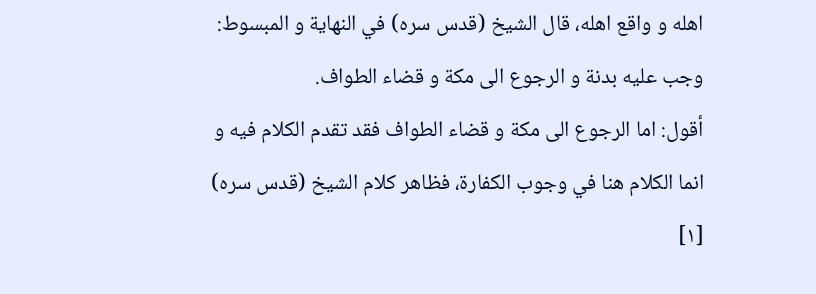اهله و واقع اهله، قال الشيخ (قدس سره) في النهاية و المبسوط: وجب عليه بدنة و الرجوع الى مكة و قضاء الطواف.
أقول: اما الرجوع الى مكة و قضاء الطواف فقد تقدم الكلام فيه و انما الكلام هنا في وجوب الكفارة، فظاهر كلام الشيخ (قدس سره)
[١]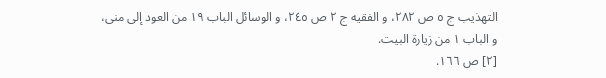التهذيب ج ٥ ص ٢٨٢، و الفقيه ج ٢ ص ٢٤٥، و الوسائل الباب ١٩ من العود إلى منى، و الباب ١ من زيارة البيت.
[٢] ص ١٦٦.